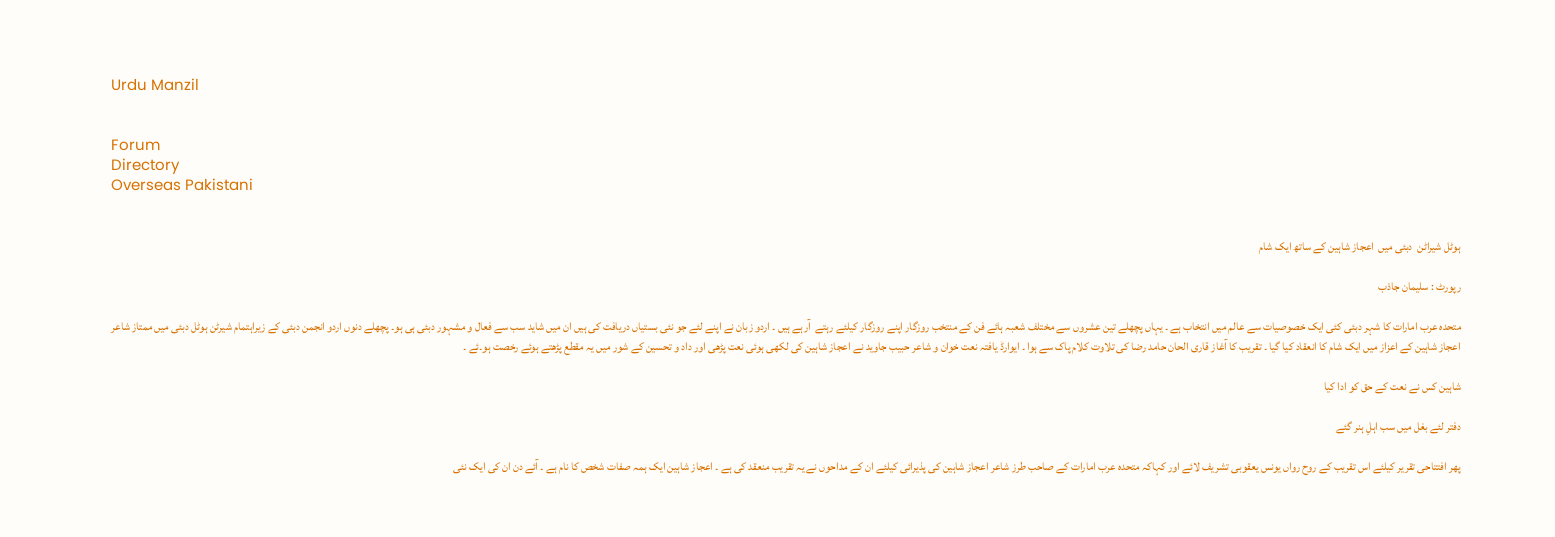Urdu Manzil


Forum
Directory
Overseas Pakistani


ہوٹل شیراٹن  دبئی میں  اعجاز شاہین کے ساتھ ایک شام

رپورٹ : سلیمان جاذب

متحدہ عرب امارات کا شہر دبئی کئی ایک خصوصیات سے عالم میں انتخاب ہے ۔ یہاں پچھلے تین عشروں سے مختلف شعبہ ہائے فن کے منتخب روزگار اپنے روزگار کیلئے رہتے  آرہے ہیں ۔ اردو زبان نے اپنے لئے جو نئی بستیاں دریافت کی ہیں ان میں شاید سب سے فعال و مشہور دبئی ہی ہو۔ پچھلے دنوں اردو انجمن دبئی کے زیراہتمام شیرٹن ہوٹل دبئی میں ممتاز شاعر اعجاز شاہین کے اعزاز میں ایک شام کا انعقاد کیا گیا ۔ تقریب کا آغاز قاری الحان حامد رضا کی تلاوت کلام پاک سے ہوا ۔ ایوارڈ یافتہ نعت خوان و شاعر حبیب جاوید نے اعجاز شاہین کی لکھی ہوئی نعت پڑھی اور داد و تحسین کے شور میں یہ مقطع پڑھتے ہوئے رخصت ہو۔ئے ۔

شاہین کس نے نعت کے حق کو ادا کیا

دفتر لئے بغل میں سب اہلِ ہنر گئے

پھر افتتاحی تقریر کیلئے اس تقریب کے روح رواں یونس یعقوبی تشریف لائے اور کہاکہ متحدہ عرب امارات کے صاحب طرز شاعر اعجاز شاہین کی پذیرائی کیلئے ان کے مداحوں نے یہ تقریب منعقد کی ہے ۔ اعجاز شاہین ایک ہمہ صفات شخص کا نام ہے ۔ آئے دن ان کی ایک نئی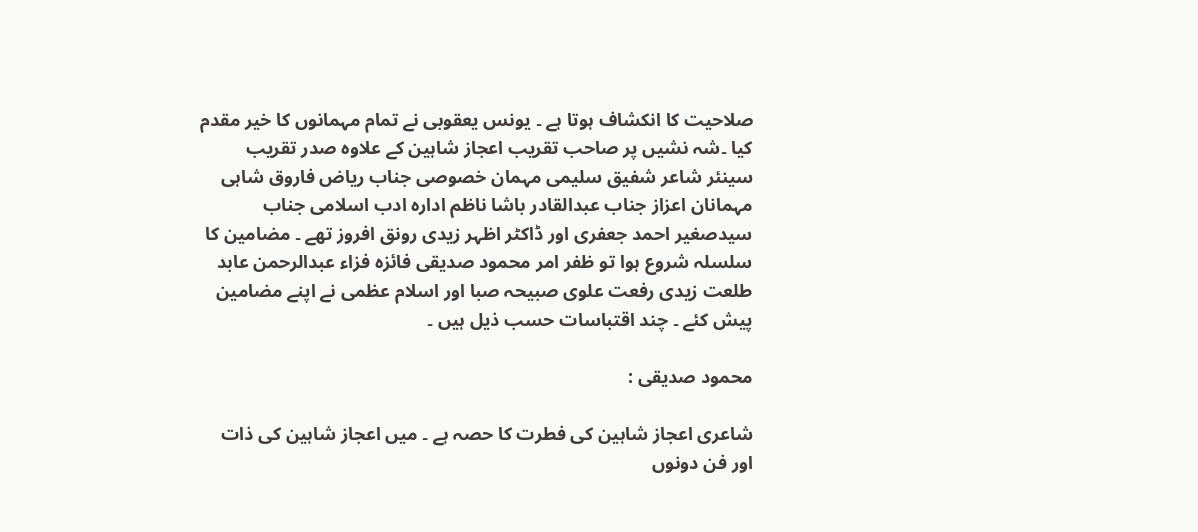صلاحیت کا انکشاف ہوتا ہے ۔ یونس یعقوبی نے تمام مہمانوں کا خیر مقدم کیا ۔شہ نشیں پر صاحب تقریب اعجاز شاہین کے علاوہ صدر تقریب سینئر شاعر شفیق سلیمی مہمان خصوصی جناب ریاض فاروق شاہی مہمانان اعزاز جناب عبدالقادر باشا ناظم ادارہ ادب اسلامی جناب سیدصغیر احمد جعفری اور ڈاکٹر اظہر زیدی رونق افروز تھے ۔ مضامین کا سلسلہ شروع ہوا تو ظفر امر محمود صدیقی فائزہ فزاء عبدالرحمن عابد طلعت زیدی رفعت علوی صبیحہ صبا اور اسلام عظمی نے اپنے مضامین پیش کئے ۔ چند اقتباسات حسب ذیل ہیں ۔

محمود صدیقی :

شاعری اعجاز شاہین کی فطرت کا حصہ ہے ۔ میں اعجاز شاہین کی ذات اور فن دونوں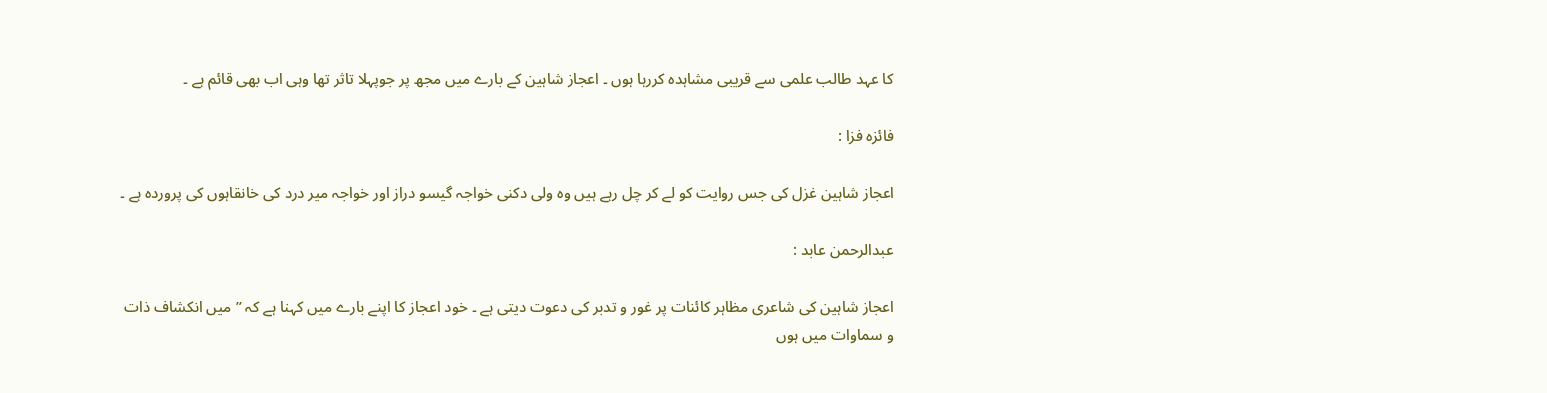کا عہد طالب علمی سے قریبی مشاہدہ کررہا ہوں ۔ اعجاز شاہین کے بارے میں مجھ پر جوپہلا تاثر تھا وہی اب بھی قائم ہے ۔

فائزہ فزا :

اعجاز شاہین غزل کی جس روایت کو لے کر چل رہے ہیں وہ ولی دکنی خواجہ گیسو دراز اور خواجہ میر درد کی خانقاہوں کی پروردہ ہے ۔

عبدالرحمن عابد :

اعجاز شاہین کی شاعری مظاہر کائنات پر غور و تدبر کی دعوت دیتی ہے ۔ خود اعجاز کا اپنے بارے میں کہنا ہے کہ ’’میں انکشاف ذات و سماوات میں ہوں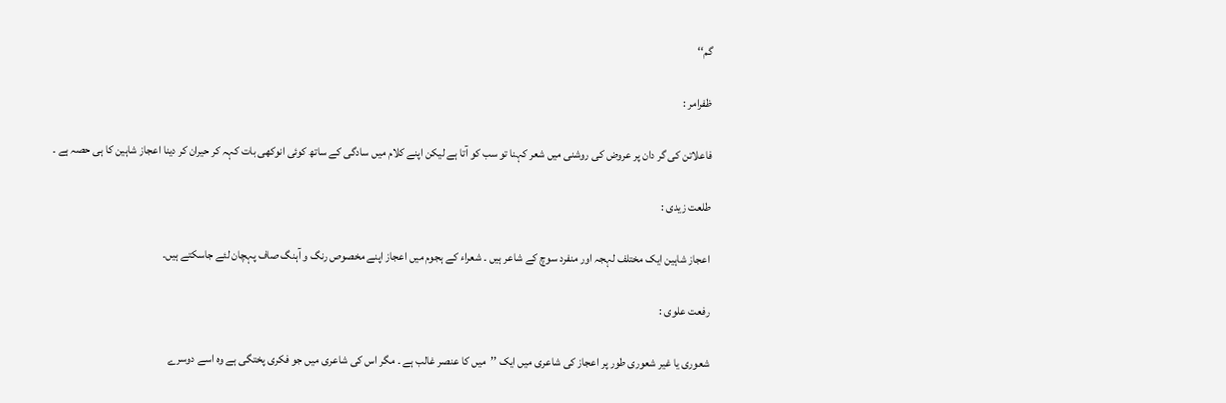گم‘‘

ظفرامر :

فاعلاتن کی گر دان پر عروض کی روشنی میں شعر کہنا تو سب کو آتا ہے لیکن اپنے کلام میں سادگی کے ساتھ کوئی انوکھی بات کہہ کر حیران کر دینا اعجاز شاہین کا ہی حصہ ہے ۔

طلعت زیدی :

اعجاز شاہین ایک مختلف لہجہ اور منفرد سوچ کے شاعر ہیں ۔ شعراء کے ہجوم میں اعجاز اپنے مخصوص رنگ و آہنگ صاف پہچان لئے جاسکتے ہیں۔

رفعت علوی :

شعوری یا غیر شعوری طور پر اعجاز کی شاعری میں ایک ’’میں کا عنصر غالب ہے ۔ مگر اس کی شاعری میں جو فکری پختگی ہے وہ اسے دوسرے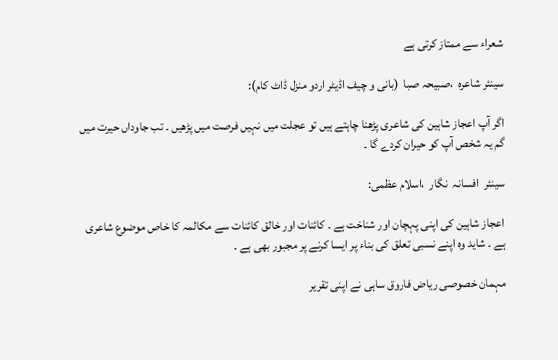شعراء سے ممتاز کرتی ہے

سینئر شاعرہ  ،صبیحہ صبا  (بانی و چیف اڈیٹر اردو منزل ڈاٹ کام):

اگر آپ اعجاز شاہین کی شاعری پڑھنا چاہتے ہیں تو عجلت میں نہیں فرصت میں پڑھیں ۔ تب جاوداں حیرت میں گم یہ شخص آپ کو حیران کردے گا ۔

سینئر  افسانہ  نگار  ،اسلام عظمی:

اعجاز شاہین کی اپنی پہچان اور شناخت ہے ۔ کائنات اور خالق کائنات سے مکالمہ کا خاص موضوع شاعری ہے ۔ شاید وہ اپنے نسبی تعلق کی بناء پر ایسا کرنے پر مجبور بھی ہے ۔

مہمان خصوصی ریاض فاروق ساہی نے اپنی تقریر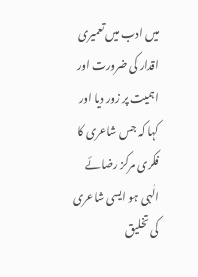میں ادب میں تعمیری اقدار کی ضرورت اور اہمیت پر زور دیا اور کہا کہ جس شاعری کا فکری مرکز رضائے الٰہی ہو ایسی شاعری کی تخلیق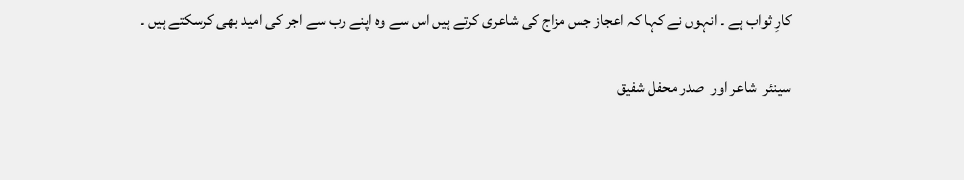کارِ ثواب ہے ۔ انہوں نے کہا کہ اعجاز جس مزاج کی شاعری کرتے ہیں اس سے وہ اپنے رب سے اجر کی امید بھی کرسکتے ہیں ۔

سینئر  شاعر اور  صدر محفل شفیق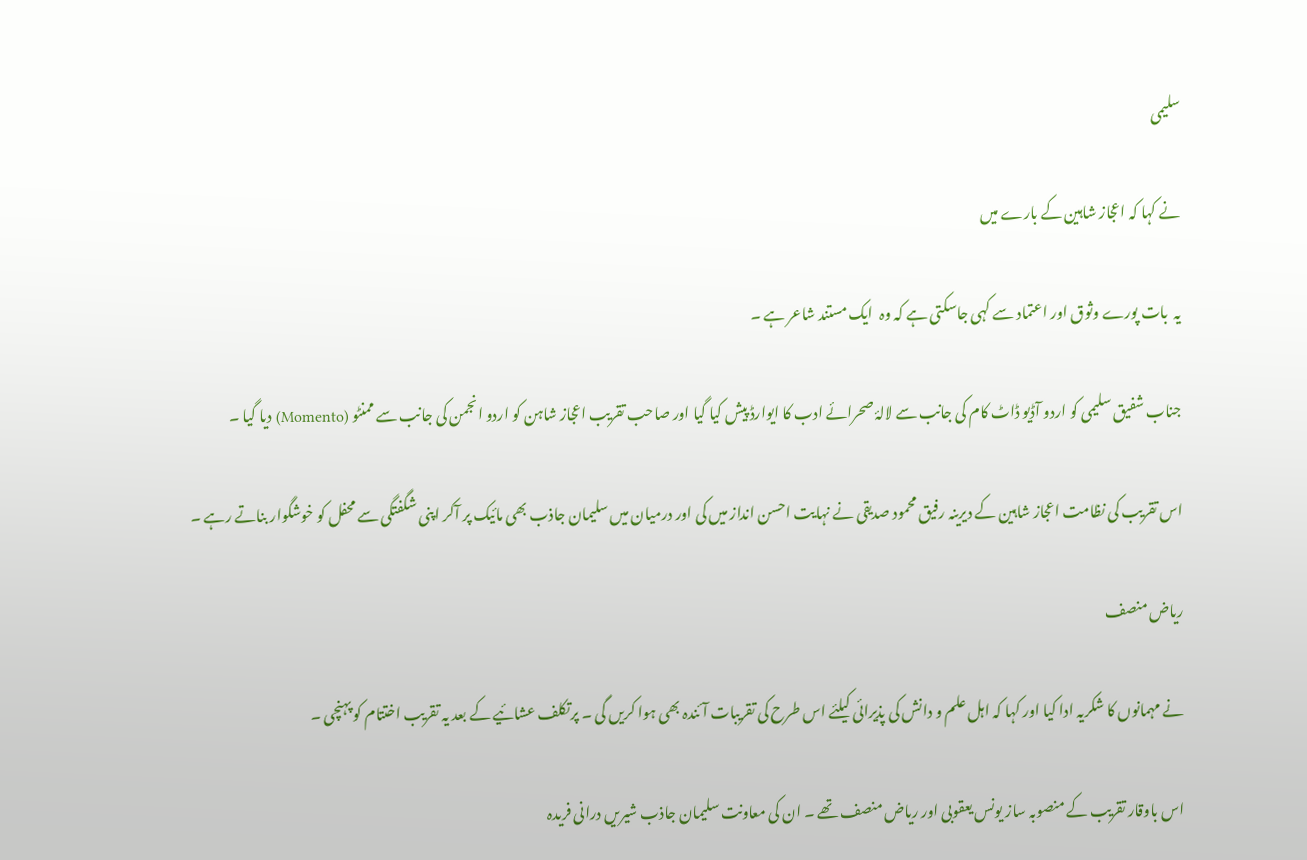سلیمی

نے کہا کہ اعجاز شاہین کے بارے میں

یہ  بات پورے وثوق اور اعتماد سے کہی جاسکتی ہے کہ وہ  ایک مستند شاعر ہے ۔

جناب شفیق سلیمی کو اردو آڈیو ڈاٹ کام کی جانب سے لالۂ صحرائے ادب کا ایوارڈ پیش کیا گیا اور صاحب تقریب اعجاز شاہن کو اردو انجمن کی جانب سے ممنٹو (Momento) دیا گیا ۔

اس تقریب کی نظامت اعجاز شاہین کے دیرینہ رفیق محمود صدیقی نے نہایت احسن انداز میں کی اور درمیان میں سلیمان جاذب بھی مائیک پر آکر اپنی شگفتگی سے محفل کو خوشگوار بناتے رہے ۔

ریاض منصف

نے مہمانوں کا شکریہ ادا کیا اور کہا کہ اہل علم و دانش کی پذیرائی کیلئے اس طرح کی تقریبات آئندہ بھی ہوا کریں گی ۔ پرتکلف عشائیے کے بعد یہ تقریب اختتام کو پہنچی ۔

اس باوقار تقریب کے منصوبہ ساز یونس یعقوبی اور ریاض منصف تھے ۔ ان کی معاونت سلیمان جاذب شیریں درانی فریدہ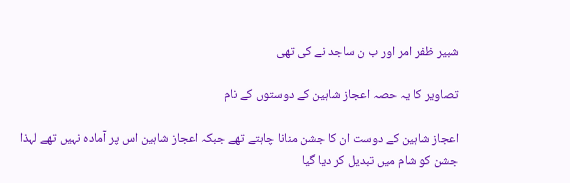شبیر ظفر امر اور ب ن ساجد نے کی تھی

تصاویر کا یہ حصہ اعجاز شاہین کے دوستوں کے نام

اعجاز شاہین کے دوست ان کا جشن منانا چاہتے تھے جبکہ اعجاز شاہین اس پر آمادہ نہیں تھے لہذا جشن کو شام میں تبدیل کر دیا گیا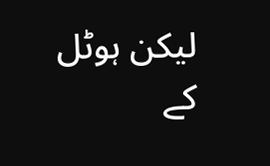لیکن ہوٹل کے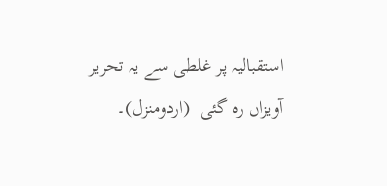استقبالیہ پر غلطی سے یہ تحریر آویزاں رہ گئی  (اردومنزل)۔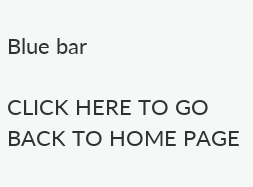Blue bar

CLICK HERE TO GO BACK TO HOME PAGE